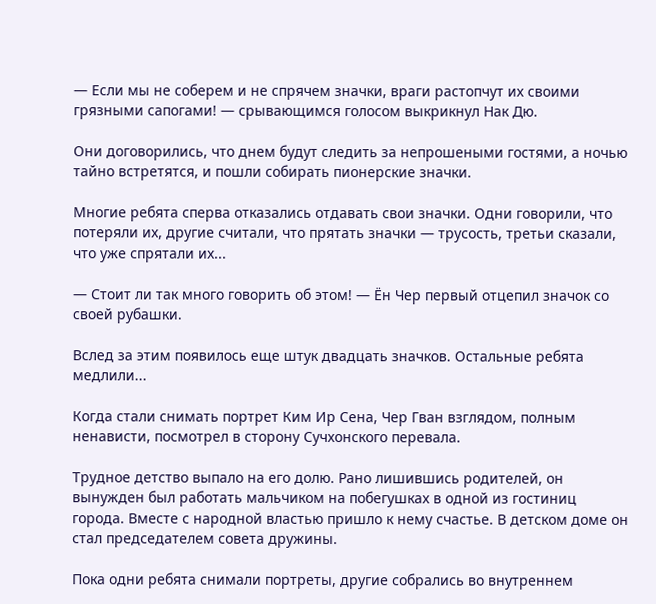— Если мы не соберем и не спрячем значки, враги растопчут их своими грязными сапогами! — срывающимся голосом выкрикнул Нак Дю.

Они договорились, что днем будут следить за непрошеными гостями, а ночью тайно встретятся, и пошли собирать пионерские значки.

Многие ребята сперва отказались отдавать свои значки. Одни говорили, что потеряли их, другие считали, что прятать значки — трусость, третьи сказали, что уже спрятали их...

— Стоит ли так много говорить об этом! — Ён Чер первый отцепил значок со своей рубашки.

Вслед за этим появилось еще штук двадцать значков. Остальные ребята медлили...

Когда стали снимать портрет Ким Ир Сена, Чер Гван взглядом, полным ненависти, посмотрел в сторону Сучхонского перевала.

Трудное детство выпало на его долю. Рано лишившись родителей, он вынужден был работать мальчиком на побегушках в одной из гостиниц города. Вместе с народной властью пришло к нему счастье. В детском доме он стал председателем совета дружины.

Пока одни ребята снимали портреты, другие собрались во внутреннем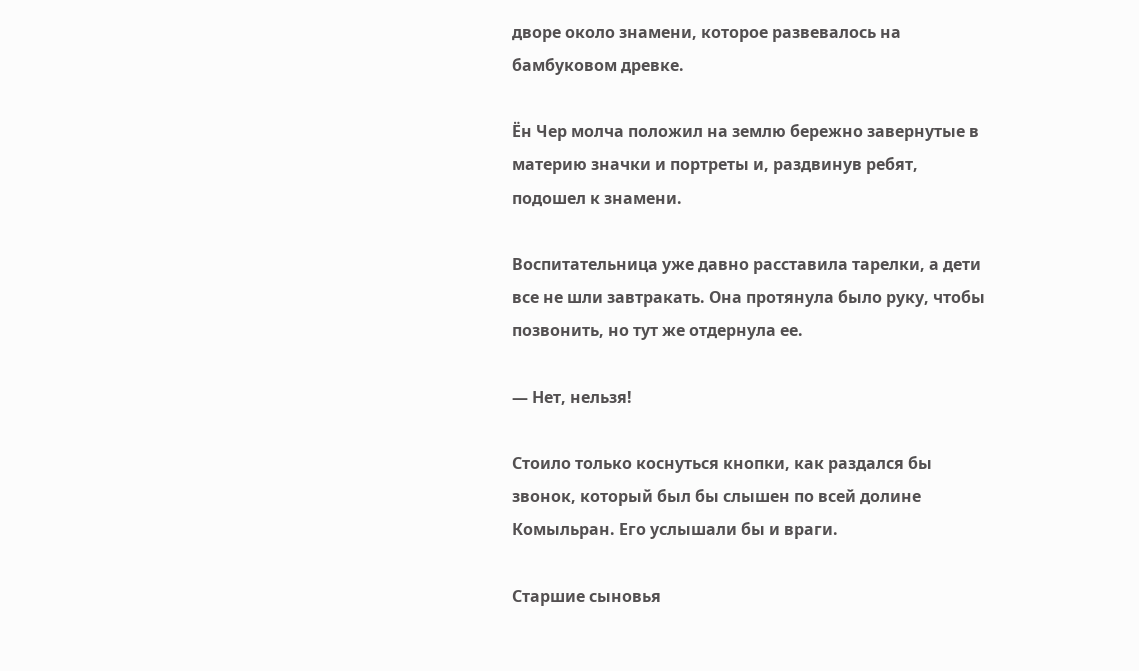дворе около знамени, которое развевалось на бамбуковом древке.

Ён Чер молча положил на землю бережно завернутые в материю значки и портреты и, раздвинув ребят, подошел к знамени.

Воспитательница уже давно расставила тарелки, а дети все не шли завтракать. Она протянула было руку, чтобы позвонить, но тут же отдернула ее.

— Нет, нельзя!

Стоило только коснуться кнопки, как раздался бы звонок, который был бы слышен по всей долине Комыльран. Его услышали бы и враги.

Старшие сыновья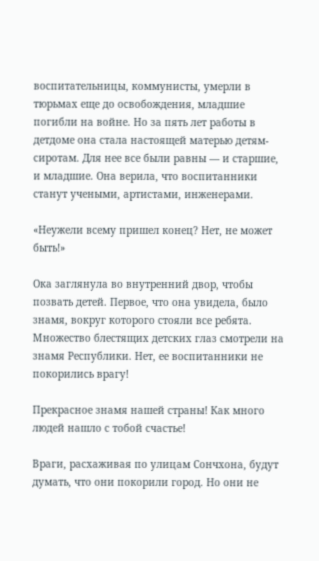воспитательницы, коммунисты, умерли в тюрьмах еще до освобождения, младшие погибли на войне. Но за пять лет работы в детдоме она стала настоящей матерью детям-сиротам. Для нее все были равны — и старшие, и младшие. Она верила, что воспитанники станут учеными, артистами, инженерами.

«Неужели всему пришел конец? Нет, не может быть!»

Ока заглянула во внутренний двор, чтобы позвать детей. Первое, что она увидела, было знамя, вокруг которого стояли все ребята. Множество блестящих детских глаз смотрели на знамя Республики. Нет, ее воспитанники не покорились врагу!

Прекрасное знамя нашей страны! Как много людей нашло с тобой счастье!

Враги, расхаживая по улицам Сончхона, будут думать, что они покорили город. Но они не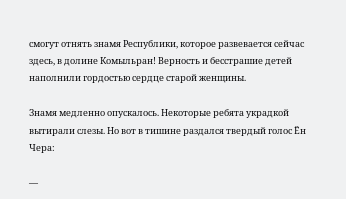смогут отнять знамя Республики, которое развевается сейчас здесь, в долине Комыльран! Верность и бесстрашие детей наполнили гордостью сердце старой женщины.

Знамя медленно опускалось. Некоторые ребята украдкой вытирали слезы. Но вот в тишине раздался твердый голос Ён Чера:

—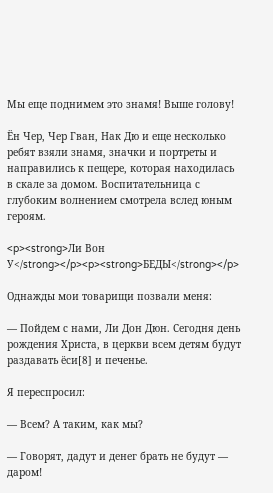Мы еще поднимем это знамя! Выше голову!

Ён Чер, Чер Гван, Нак Дю и еще несколько ребят взяли знамя, значки и портреты и направились к пещере, которая находилась в скале за домом. Воспитательница с глубоким волнением смотрела вслед юным героям.

<p><strong>Ли Вон У</strong></p><p><strong>БЕДЫ</strong></p>

Однажды мои товарищи позвали меня:

— Пойдем с нами, Ли Дон Дюн. Сегодня день рождения Христа, в церкви всем детям будут раздавать ёси[8] и печенье.

Я переспросил:

— Всем? А таким, как мы?

— Говорят, дадут и денег брать не будут — даром!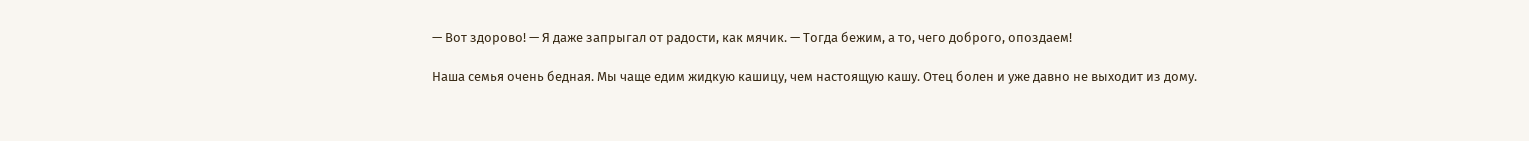— Вот здорово! — Я даже запрыгал от радости, как мячик. — Тогда бежим, а то, чего доброго, опоздаем!

Наша семья очень бедная. Мы чаще едим жидкую кашицу, чем настоящую кашу. Отец болен и уже давно не выходит из дому.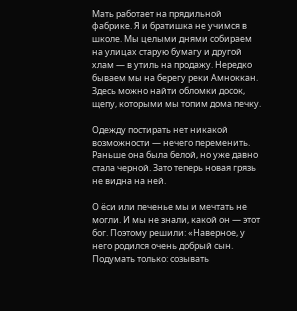Мать работает на прядильной фабрике. Я и братишка не учимся в школе. Мы целыми днями собираем на улицах старую бумагу и другой хлам — в утиль на продажу. Нередко бываем мы на берегу реки Амноккан. Здесь можно найти обломки досок, щепу, которыми мы топим дома печку.

Одежду постирать нет никакой возможности — нечего переменить. Раньше она была белой, но уже давно стала черной. Зато теперь новая грязь не видна на ней.

О ёси или печенье мы и мечтать не могли. И мы не знали, какой он — этот бог. Поэтому решили: «Наверное, у него родился очень добрый сын. Подумать только: созывать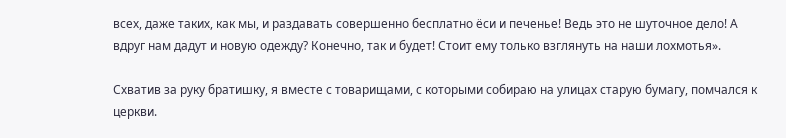всех, даже таких, как мы, и раздавать совершенно бесплатно ёси и печенье! Ведь это не шуточное дело! А вдруг нам дадут и новую одежду? Конечно, так и будет! Стоит ему только взглянуть на наши лохмотья».

Схватив за руку братишку, я вместе с товарищами, с которыми собираю на улицах старую бумагу, помчался к церкви.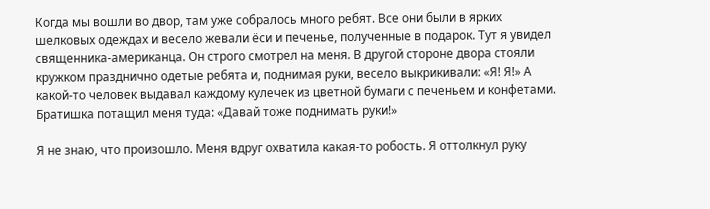Когда мы вошли во двор, там уже собралось много ребят. Все они были в ярких шелковых одеждах и весело жевали ёси и печенье, полученные в подарок. Тут я увидел священника-американца. Он строго смотрел на меня. В другой стороне двора стояли кружком празднично одетые ребята и, поднимая руки, весело выкрикивали: «Я! Я!» А какой-то человек выдавал каждому кулечек из цветной бумаги с печеньем и конфетами. Братишка потащил меня туда: «Давай тоже поднимать руки!»

Я не знаю, что произошло. Меня вдруг охватила какая-то робость. Я оттолкнул руку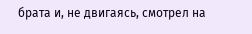брата и, не двигаясь, смотрел на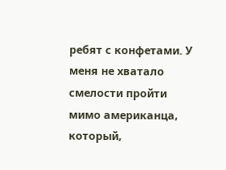ребят с конфетами. У меня не хватало смелости пройти мимо американца, который,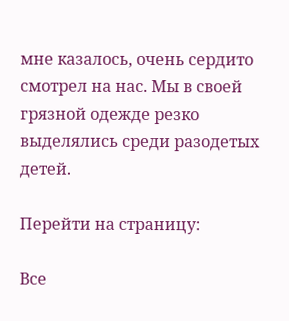мне казалось, очень сердито смотрел на нас. Мы в своей грязной одежде резко выделялись среди разодетых детей.

Перейти на страницу:

Все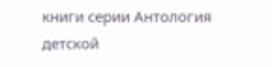книги серии Антология детской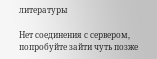литературы

Нет соединения с сервером, попробуйте зайти чуть позже